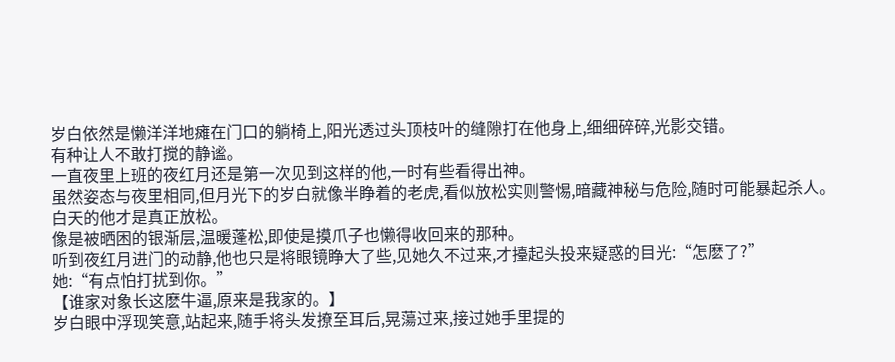岁白依然是懒洋洋地瘫在门口的躺椅上,阳光透过头顶枝叶的缝隙打在他身上,细细碎碎,光影交错。
有种让人不敢打搅的静谧。
一直夜里上班的夜红月还是第一次见到这样的他,一时有些看得出神。
虽然姿态与夜里相同,但月光下的岁白就像半睁着的老虎,看似放松实则警惕,暗藏神秘与危险,随时可能暴起杀人。
白天的他才是真正放松。
像是被晒困的银渐层,温暖蓬松,即使是摸爪子也懒得收回来的那种。
听到夜红月进门的动静,他也只是将眼镜睁大了些,见她久不过来,才擡起头投来疑惑的目光:“怎麽了?”
她:“有点怕打扰到你。”
【谁家对象长这麽牛逼,原来是我家的。】
岁白眼中浮现笑意,站起来,随手将头发撩至耳后,晃蕩过来,接过她手里提的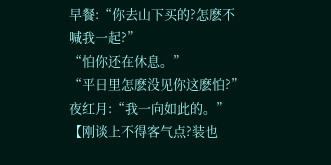早餐:“你去山下买的?怎麽不喊我一起?”
“怕你还在休息。”
“平日里怎麽没见你这麽怕?”
夜红月:“我一向如此的。”
【刚谈上不得客气点?装也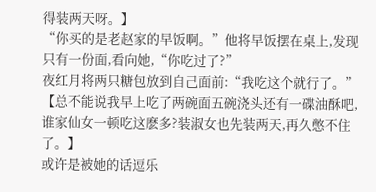得装两天呀。】
“你买的是老赵家的早饭啊。”他将早饭摆在桌上,发现只有一份面,看向她,“你吃过了?”
夜红月将两只糖包放到自己面前:“我吃这个就行了。”
【总不能说我早上吃了两碗面五碗浇头还有一碟油酥吧,谁家仙女一顿吃这麽多?装淑女也先装两天,再久憋不住了。】
或许是被她的话逗乐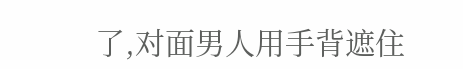了,对面男人用手背遮住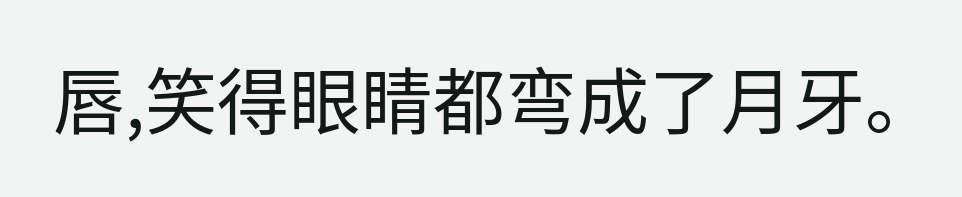唇,笑得眼睛都弯成了月牙。